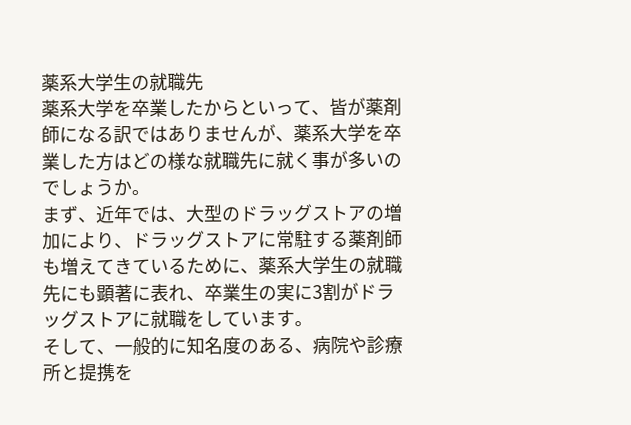薬系大学生の就職先
薬系大学を卒業したからといって、皆が薬剤師になる訳ではありませんが、薬系大学を卒業した方はどの様な就職先に就く事が多いのでしょうか。
まず、近年では、大型のドラッグストアの増加により、ドラッグストアに常駐する薬剤師も増えてきているために、薬系大学生の就職先にも顕著に表れ、卒業生の実に3割がドラッグストアに就職をしています。
そして、一般的に知名度のある、病院や診療所と提携を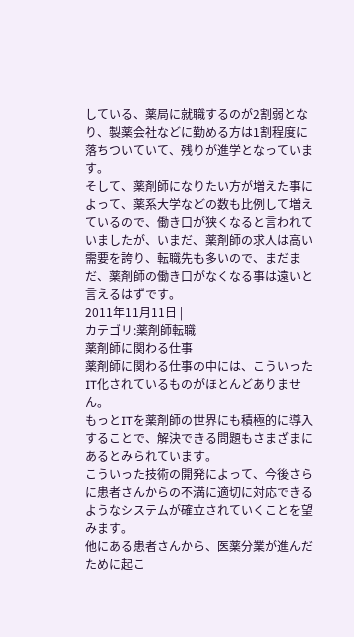している、薬局に就職するのが2割弱となり、製薬会社などに勤める方は1割程度に落ちついていて、残りが進学となっています。
そして、薬剤師になりたい方が増えた事によって、薬系大学などの数も比例して増えているので、働き口が狭くなると言われていましたが、いまだ、薬剤師の求人は高い需要を誇り、転職先も多いので、まだまだ、薬剤師の働き口がなくなる事は遠いと言えるはずです。
2011年11月11日 |
カテゴリ:薬剤師転職
薬剤師に関わる仕事
薬剤師に関わる仕事の中には、こういったIT化されているものがほとんどありません。
もっとITを薬剤師の世界にも積極的に導入することで、解決できる問題もさまざまにあるとみられています。
こういった技術の開発によって、今後さらに患者さんからの不満に適切に対応できるようなシステムが確立されていくことを望みます。
他にある患者さんから、医薬分業が進んだために起こ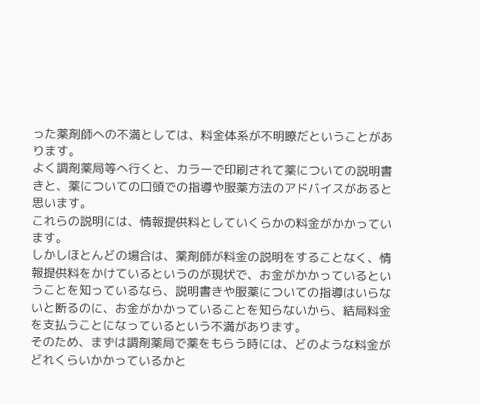った薬剤師への不満としては、料金体系が不明瞭だということがあります。
よく調剤薬局等へ行くと、カラーで印刷されて薬についての説明書きと、薬についての口頭での指導や服薬方法のアドバイスがあると思います。
これらの説明には、情報提供料としていくらかの料金がかかっています。
しかしほとんどの場合は、薬剤師が料金の説明をすることなく、情報提供料をかけているというのが現状で、お金がかかっているということを知っているなら、説明書きや服薬についての指導はいらないと断るのに、お金がかかっていることを知らないから、結局料金を支払うことになっているという不満があります。
そのため、まずは調剤薬局で薬をもらう時には、どのような料金がどれくらいかかっているかと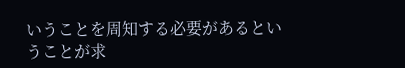いうことを周知する必要があるということが求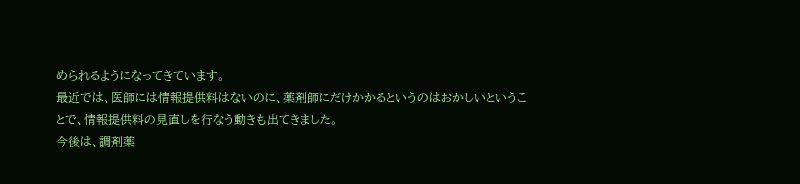められるようになってきています。
最近では、医師には情報提供料はないのに、薬剤師にだけかかるというのはおかしいということで、情報提供料の見直しを行なう動きも出てきました。
今後は、調剤薬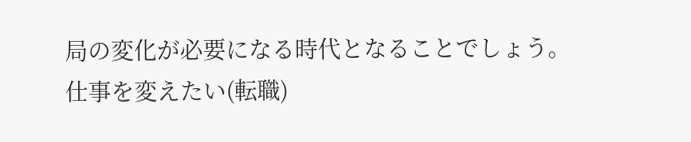局の変化が必要になる時代となることでしょう。
仕事を変えたい(転職)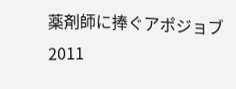薬剤師に捧ぐアポジョブ
2011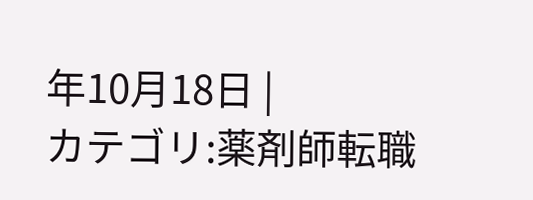年10月18日 |
カテゴリ:薬剤師転職